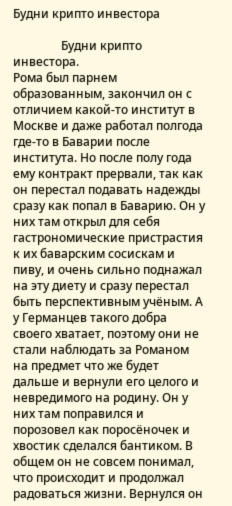Будни крипто инвестора

                Будни крипто инвестора.
Рома был парнем образованным, закончил он с отличием какой-то институт в Москве и даже работал полгода где-то в Баварии после института. Но после полу года ему контракт прервали, так как он перестал подавать надежды сразу как попал в Баварию. Он у них там открыл для себя гастрономические пристрастия к их баварским сосискам и пиву, и очень сильно поднажал на эту диету и сразу перестал быть перспективным учёным. А у Германцев такого добра своего хватает, поэтому они не стали наблюдать за Романом на предмет что же будет дальше и вернули его целого и невредимого на родину. Он у них там поправился и порозовел как поросёночек и хвостик сделался бантиком. В общем он не совсем понимал, что происходит и продолжал радоваться жизни. Вернулся он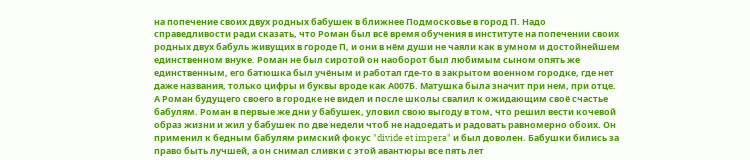на попечение своих двух родных бабушек в ближнее Подмосковье в город П. Надо справедливости ради сказать, что Роман был всё время обучения в институте на попечении своих родных двух бабуль живущих в городе П, и они в нём души не чаяли как в умном и достойнейшем единственном внуке. Роман не был сиротой он наоборот был любимым сыном опять же единственным, его батюшка был учёным и работал где-то в закрытом военном городке, где нет даже названия, только цифры и буквы вроде как А007Б. Матушка была значит при нем, при отце. А Роман будущего своего в городке не видел и после школы свалил к ожидающим своё счастье бабулям. Роман в первые же дни у бабушек, уловил свою выгоду в том, что решил вести кочевой образ жизни и жил у бабушек по две недели чтоб не надоедать и радовать равномерно обоих. Он применил к бедным бабулям римский фокус "divide et impera" и был доволен. Бабушки бились за право быть лучшей, а он снимал сливки с этой авантюры все пять лет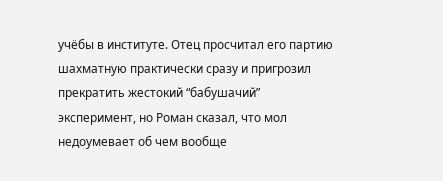учёбы в институте. Отец просчитал его партию шахматную практически сразу и пригрозил прекратить жестокий “бабушачий” эксперимент, но Роман сказал, что мол недоумевает об чем вообще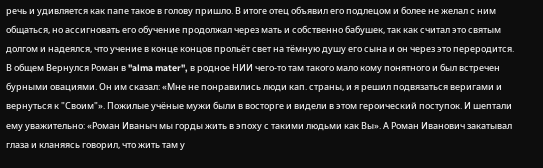речь и удивляется как папе такое в голову пришло. В итоге отец объявил его подлецом и более не желал с ним общаться, но ассигновать его обучение продолжал через мать и собственно бабушек, так как считал это святым долгом и надеялся, что учение в конце концов прольёт свет на тёмную душу его сына и он через это переродится.
В общем Вернулся Роман в "alma mater", в родное НИИ чего-то там такого мало кому понятного и был встречен бурными овациями. Он им сказал: «Мне не понравились люди кап. страны, и я решил подвязаться веригами и вернуться к "Своим"». Пожилые учёные мужи были в восторге и видели в этом героический поступок. И шептали ему уважительно: «Роман Иваныч мы горды жить в эпоху с такими людьми как Вы». А Роман Иванович закатывал глаза и кланяясь говорил, что жить там у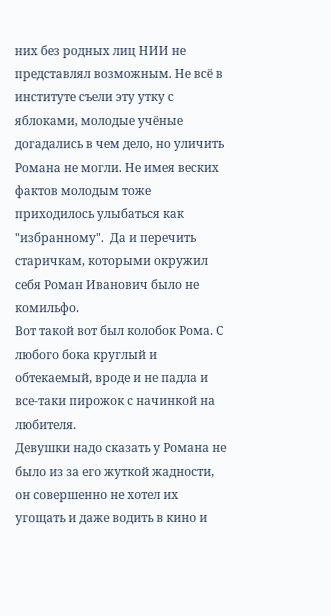них без родных лиц НИИ не представлял возможным. Не всё в институте съели эту утку с яблоками, молодые учёные догадались в чем дело, но уличить Романа не могли. Не имея веских фактов молодым тоже приходилось улыбаться как "избранному".  Да и перечить старичкам, которыми окружил себя Роман Иванович было не комильфо.
Вот такой вот был колобок Рома. С любого бока круглый и обтекаемый, вроде и не падла и все-таки пирожок с начинкой на любителя.
Девушки надо сказать у Романа не было из за его жуткой жадности, он совершенно не хотел их угощать и даже водить в кино и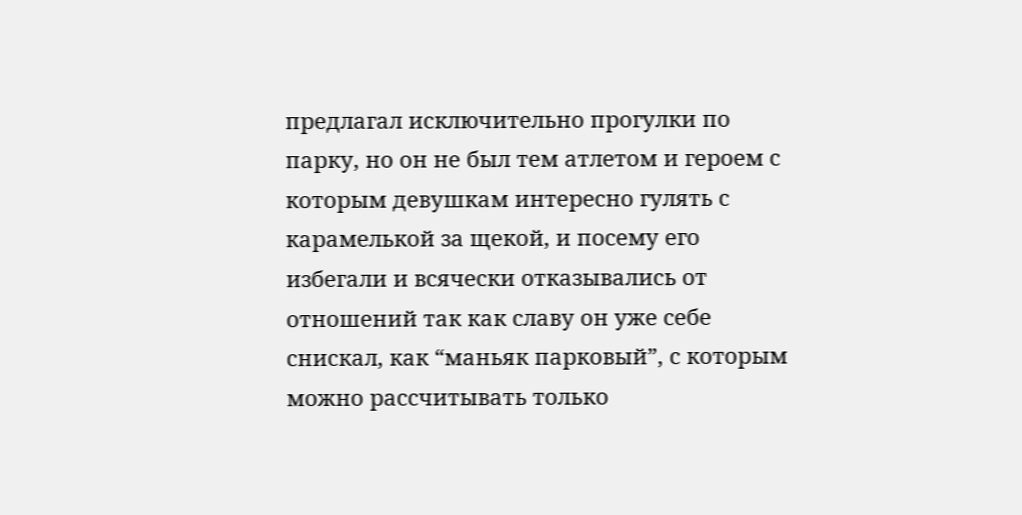предлагал исключительно прогулки по парку, но он не был тем атлетом и героем с которым девушкам интересно гулять с карамелькой за щекой, и посему его избегали и всячески отказывались от отношений так как славу он уже себе снискал, как “маньяк парковый”, с которым можно рассчитывать только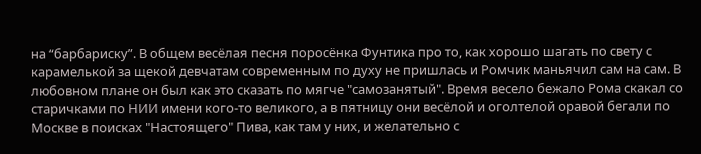на “барбариску”. В общем весёлая песня поросёнка Фунтика про то, как хорошо шагать по свету с карамелькой за щекой девчатам современным по духу не пришлась и Ромчик маньячил сам на сам. В любовном плане он был как это сказать по мягче "самозанятый". Время весело бежало Рома скакал со старичками по НИИ имени кого-то великого, а в пятницу они весёлой и оголтелой оравой бегали по Москве в поисках "Настоящего" Пива, как там у них, и желательно с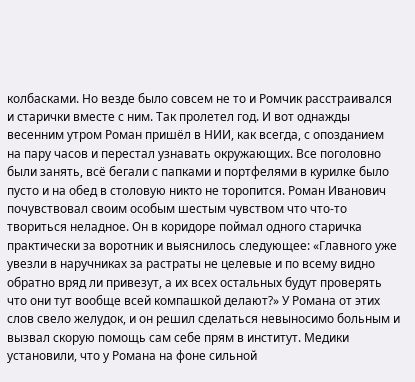колбасками. Но везде было совсем не то и Ромчик расстраивался и старички вместе с ним. Так пролетел год. И вот однажды весенним утром Роман пришёл в НИИ, как всегда, с опозданием на пару часов и перестал узнавать окружающих. Все поголовно были занять, всё бегали с папками и портфелями в курилке было пусто и на обед в столовую никто не торопится. Роман Иванович почувствовал своим особым шестым чувством что что-то твориться неладное. Он в коридоре поймал одного старичка практически за воротник и выяснилось следующее: «Главного уже увезли в наручниках за растраты не целевые и по всему видно обратно вряд ли привезут, а их всех остальных будут проверять что они тут вообще всей компашкой делают?» У Романа от этих слов свело желудок, и он решил сделаться невыносимо больным и вызвал скорую помощь сам себе прям в институт. Медики установили, что у Романа на фоне сильной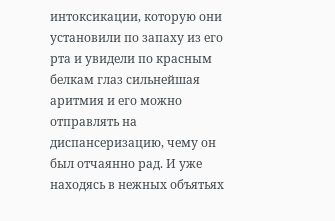интоксикации, которую они установили по запаху из его рта и увидели по красным белкам глаз сильнейшая аритмия и его можно отправлять на диспансеризацию, чему он был отчаянно рад. И уже находясь в нежных объятьях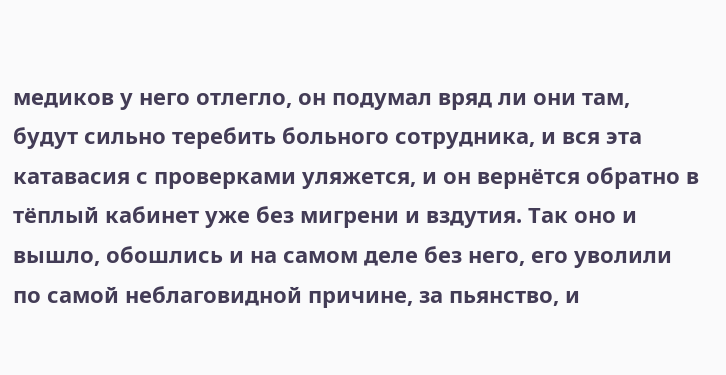медиков у него отлегло, он подумал вряд ли они там, будут сильно теребить больного сотрудника, и вся эта катавасия с проверками уляжется, и он вернётся обратно в тёплый кабинет уже без мигрени и вздутия. Так оно и вышло, обошлись и на самом деле без него, его уволили по самой неблаговидной причине, за пьянство, и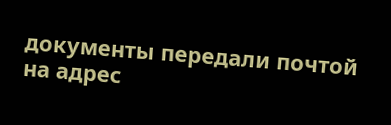документы передали почтой на адрес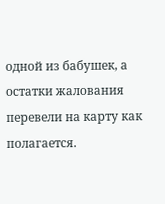одной из бабушек, а остатки жалования перевели на карту как полагается.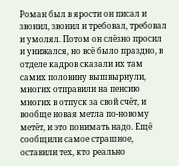Роман был в ярости он писал и звонил, звонил и требовал, требовал и умолял. Потом он слёзно просил и унижался, но всё было праздно, в отделе кадров сказали их там самих половину вышвырнули, многих отправили на пенсию многих в отпуск за свой счёт, и вообще новая метла по-новому метёт, и это понимать надо. Ещё сообщили самое страшное, оставили тех, кто реально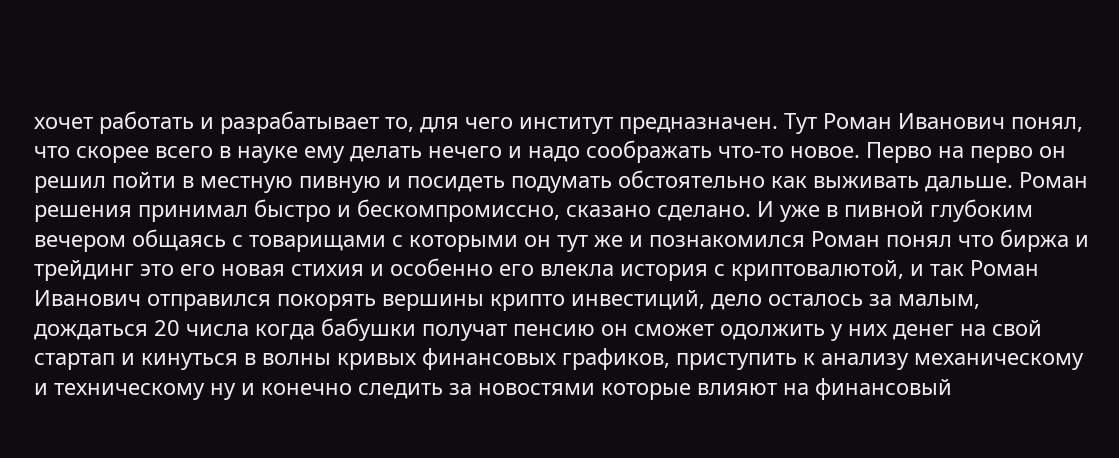хочет работать и разрабатывает то, для чего институт предназначен. Тут Роман Иванович понял, что скорее всего в науке ему делать нечего и надо соображать что-то новое. Перво на перво он решил пойти в местную пивную и посидеть подумать обстоятельно как выживать дальше. Роман решения принимал быстро и бескомпромиссно, сказано сделано. И уже в пивной глубоким вечером общаясь с товарищами с которыми он тут же и познакомился Роман понял что биржа и трейдинг это его новая стихия и особенно его влекла история с криптовалютой, и так Роман Иванович отправился покорять вершины крипто инвестиций, дело осталось за малым, дождаться 20 числа когда бабушки получат пенсию он сможет одолжить у них денег на свой стартап и кинуться в волны кривых финансовых графиков, приступить к анализу механическому и техническому ну и конечно следить за новостями которые влияют на финансовый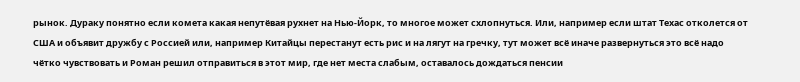рынок. Дураку понятно если комета какая непутёвая рухнет на Нью-Йорк, то многое может схлопнуться. Или, например если штат Техас отколется от США и объявит дружбу с Россией или, например Китайцы перестанут есть рис и на лягут на гречку, тут может всё иначе развернуться это всё надо чётко чувствовать и Роман решил отправиться в этот мир, где нет места слабым, оставалось дождаться пенсии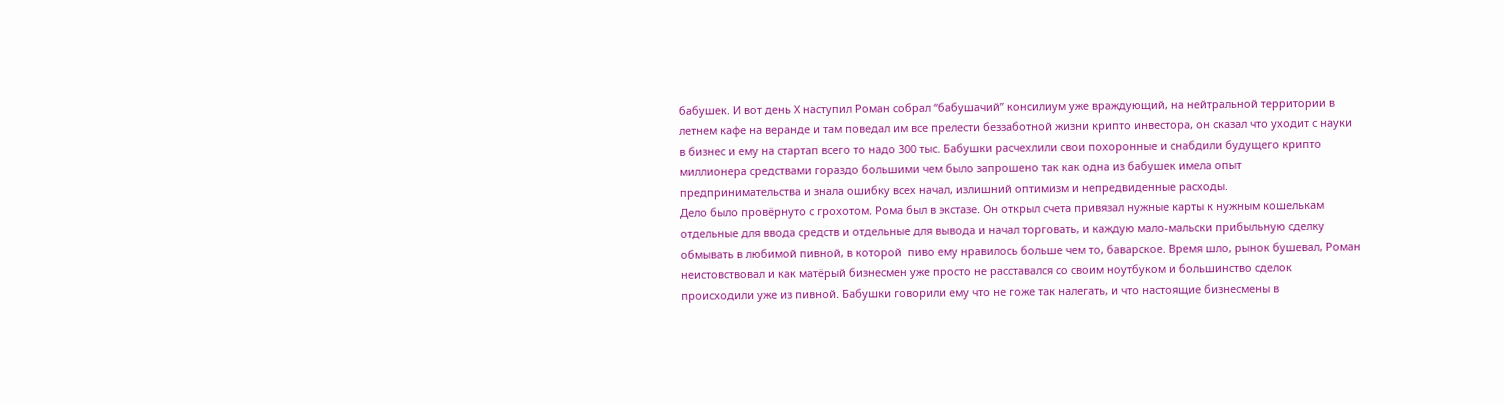бабушек. И вот день Х наступил Роман собрал “бабушачий” консилиум уже враждующий, на нейтральной территории в летнем кафе на веранде и там поведал им все прелести беззаботной жизни крипто инвестора, он сказал что уходит с науки в бизнес и ему на стартап всего то надо 300 тыс. Бабушки расчехлили свои похоронные и снабдили будущего крипто миллионера средствами гораздо большими чем было запрошено так как одна из бабушек имела опыт предпринимательства и знала ошибку всех начал, излишний оптимизм и непредвиденные расходы.
Дело было провёрнуто с грохотом. Рома был в экстазе. Он открыл счета привязал нужные карты к нужным кошелькам отдельные для ввода средств и отдельные для вывода и начал торговать, и каждую мало-мальски прибыльную сделку обмывать в любимой пивной, в которой  пиво ему нравилось больше чем то, баварское. Время шло, рынок бушевал, Роман неистовствовал и как матёрый бизнесмен уже просто не расставался со своим ноутбуком и большинство сделок происходили уже из пивной. Бабушки говорили ему что не гоже так налегать, и что настоящие бизнесмены в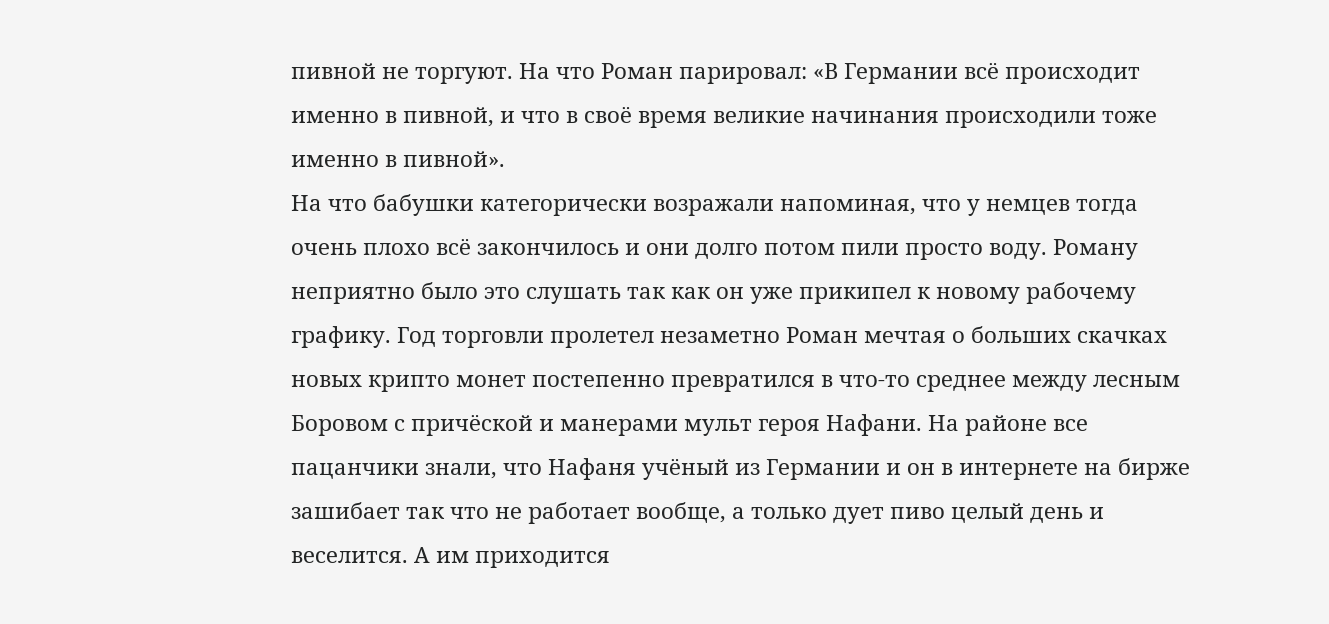пивной не торгуют. На что Роман парировал: «В Германии всё происходит именно в пивной, и что в своё время великие начинания происходили тоже именно в пивной».
На что бабушки категорически возражали напоминая, что у немцев тогда очень плохо всё закончилось и они долго потом пили просто воду. Роману неприятно было это слушать так как он уже прикипел к новому рабочему графику. Год торговли пролетел незаметно Роман мечтая о больших скачках новых крипто монет постепенно превратился в что-то среднее между лесным Боровом с причёской и манерами мульт героя Нафани. На районе все пацанчики знали, что Нафаня учёный из Германии и он в интернете на бирже зашибает так что не работает вообще, а только дует пиво целый день и веселится. А им приходится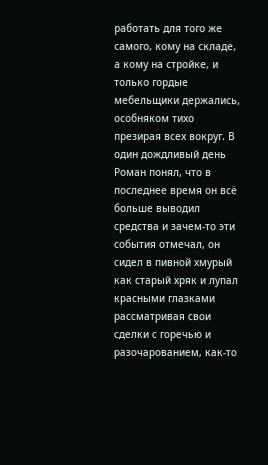работать для того же самого, кому на складе, а кому на стройке, и только гордые мебельщики держались, особняком тихо презирая всех вокруг. В один дождливый день Роман понял, что в последнее время он всё больше выводил средства и зачем-то эти события отмечал, он сидел в пивной хмурый как старый хряк и лупал красными глазками рассматривая свои сделки с горечью и разочарованием, как-то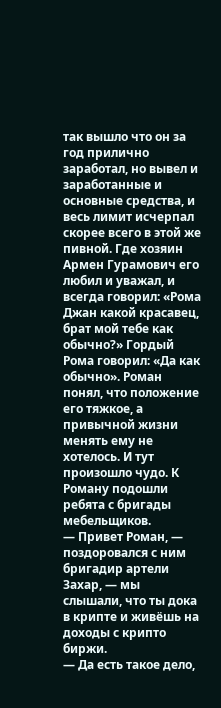так вышло что он за год прилично заработал, но вывел и заработанные и основные средства, и весь лимит исчерпал скорее всего в этой же пивной. Где хозяин Армен Гурамович его любил и уважал, и всегда говорил: «Рома Джан какой красавец, брат мой тебе как обычно?» Гордый Рома говорил: «Да как обычно». Роман понял, что положение его тяжкое, а привычной жизни менять ему не хотелось. И тут произошло чудо. К Роману подошли ребята с бригады мебельщиков.
— Привет Роман, — поздоровался с ним бригадир артели Захар, — мы слышали, что ты дока в крипте и живёшь на доходы с крипто биржи.
— Да есть такое дело,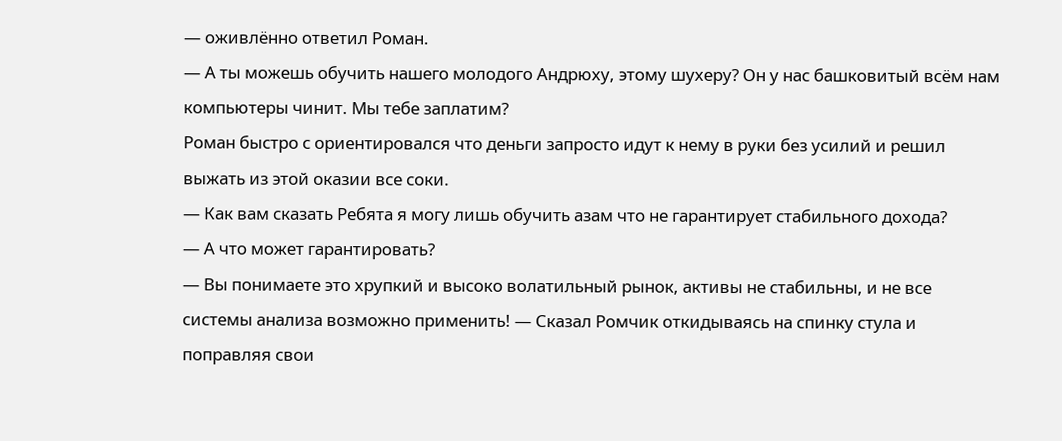— оживлённо ответил Роман.
— А ты можешь обучить нашего молодого Андрюху, этому шухеру? Он у нас башковитый всём нам компьютеры чинит. Мы тебе заплатим?
Роман быстро с ориентировался что деньги запросто идут к нему в руки без усилий и решил выжать из этой оказии все соки.
— Как вам сказать Ребята я могу лишь обучить азам что не гарантирует стабильного дохода?
— А что может гарантировать?
— Вы понимаете это хрупкий и высоко волатильный рынок, активы не стабильны, и не все системы анализа возможно применить! — Сказал Ромчик откидываясь на спинку стула и поправляя свои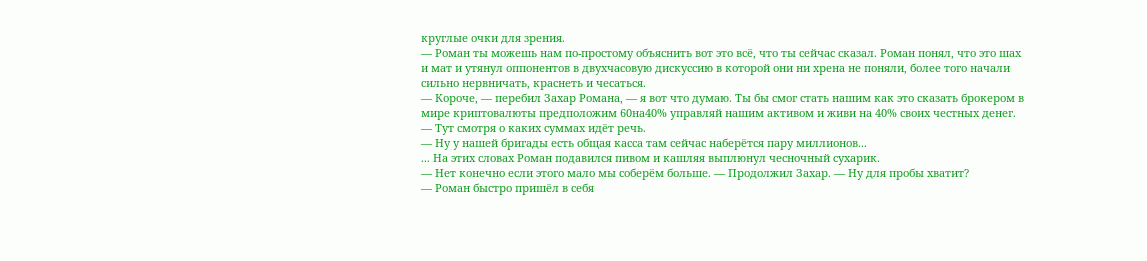круглые очки для зрения.
— Роман ты можешь нам по-простому объяснить вот это всё, что ты сейчас сказал. Роман понял, что это шах и мат и утянул оппонентов в двухчасовую дискуссию в которой они ни хрена не поняли, более того начали сильно нервничать, краснеть и чесаться.
— Короче, — перебил Захар Романа, — я вот что думаю. Ты бы смог стать нашим как это сказать брокером в мире криптовалюты предположим 60на40% управляй нашим активом и живи на 40% своих честных денег.
— Тут смотря о каких суммах идёт речь.
— Ну у нашей бригады есть общая касса там сейчас наберётся пару миллионов...
... На этих словах Роман подавился пивом и кашляя выплюнул чесночный сухарик.
— Нет конечно если этого мало мы соберём больше. — Продолжил Захар. — Ну для пробы хватит?
— Роман быстро пришёл в себя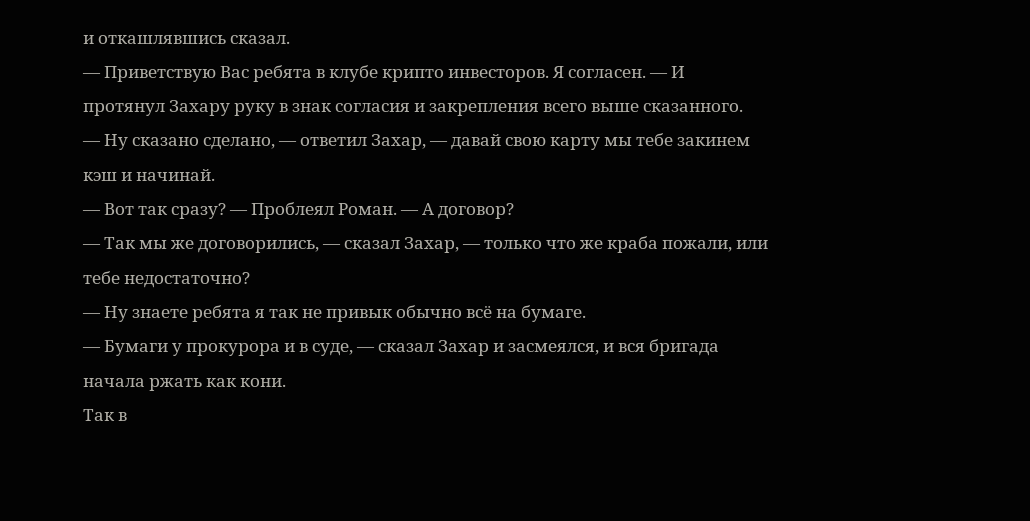и откашлявшись сказал.
— Приветствую Вас ребята в клубе крипто инвесторов. Я согласен. — И протянул Захару руку в знак согласия и закрепления всего выше сказанного.
— Ну сказано сделано, — ответил Захар, — давай свою карту мы тебе закинем кэш и начинай.
— Вот так сразу? — Проблеял Роман. — А договор?
— Так мы же договорились, — сказал Захар, — только что же краба пожали, или тебе недостаточно?
— Ну знаете ребята я так не привык обычно всё на бумаге.
— Бумаги у прокурора и в суде, — сказал Захар и засмеялся, и вся бригада начала ржать как кони.
Так в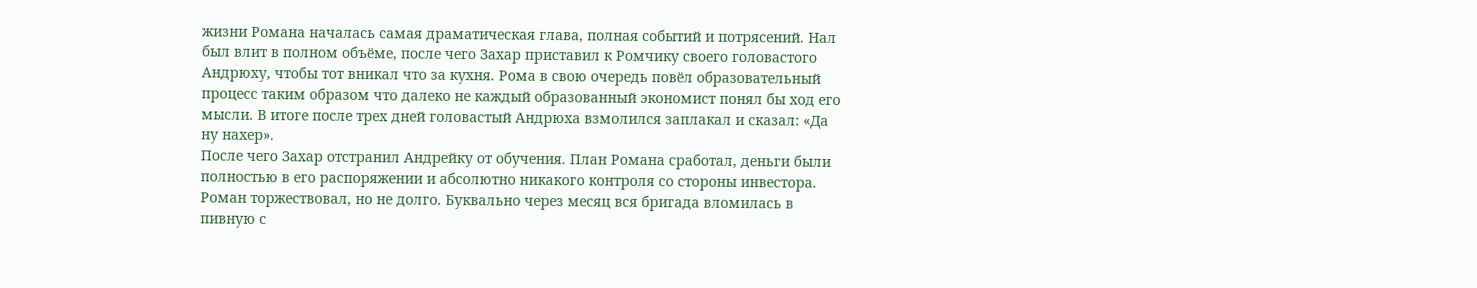жизни Романа началась самая драматическая глава, полная событий и потрясений. Нал был влит в полном объёме, после чего Захар приставил к Ромчику своего головастого Андрюху, чтобы тот вникал что за кухня. Рома в свою очередь повёл образовательный процесс таким образом что далеко не каждый образованный экономист понял бы ход его мысли. В итоге после трех дней головастый Андрюха взмолился заплакал и сказал: «Да ну нахер».
После чего Захар отстранил Андрейку от обучения. План Романа сработал, деньги были полностью в его распоряжении и абсолютно никакого контроля со стороны инвестора. Роман торжествовал, но не долго. Буквально через месяц вся бригада вломилась в пивную с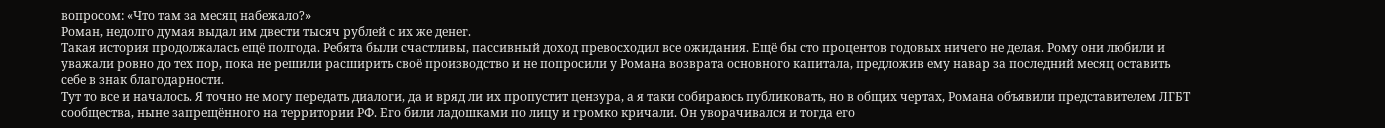вопросом: «Что там за месяц набежало?»
Роман, недолго думая выдал им двести тысяч рублей с их же денег.
Такая история продолжалась ещё полгода. Ребята были счастливы, пассивный доход превосходил все ожидания. Ещё бы сто процентов годовых ничего не делая. Рому они любили и уважали ровно до тех пор, пока не решили расширить своё производство и не попросили у Романа возврата основного капитала, предложив ему навар за последний месяц оставить себе в знак благодарности.
Тут то все и началось. Я точно не могу передать диалоги, да и вряд ли их пропустит цензура, а я таки собираюсь публиковать, но в общих чертах, Романа объявили представителем ЛГБТ сообщества, ныне запрещённого на территории РФ. Его били ладошками по лицу и громко кричали. Он уворачивался и тогда его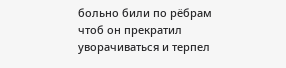больно били по рёбрам чтоб он прекратил уворачиваться и терпел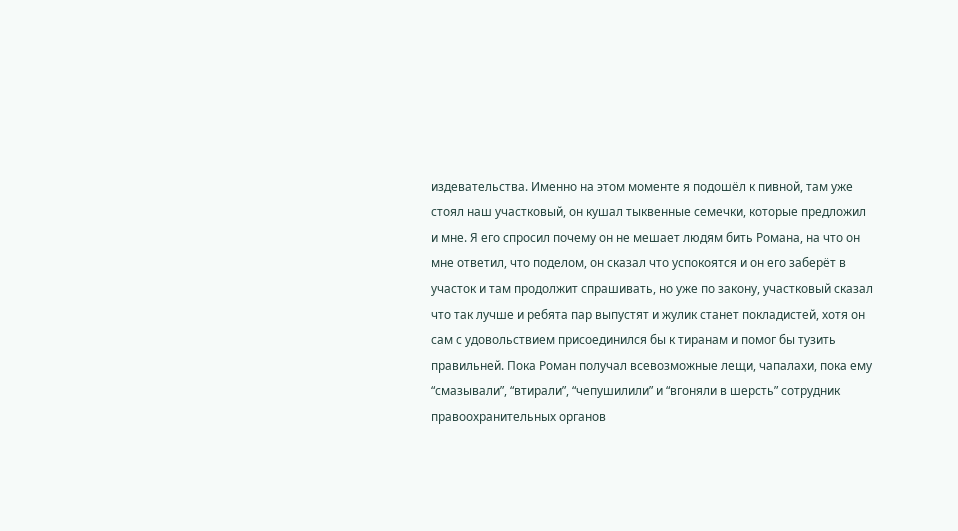издевательства. Именно на этом моменте я подошёл к пивной, там уже стоял наш участковый, он кушал тыквенные семечки, которые предложил и мне. Я его спросил почему он не мешает людям бить Романа, на что он мне ответил, что поделом, он сказал что успокоятся и он его заберёт в участок и там продолжит спрашивать, но уже по закону, участковый сказал что так лучше и ребята пар выпустят и жулик станет покладистей, хотя он сам с удовольствием присоединился бы к тиранам и помог бы тузить правильней. Пока Роман получал всевозможные лещи, чапалахи, пока ему “смазывали”, “втирали”, “чепушилили” и “вгоняли в шерсть” сотрудник правоохранительных органов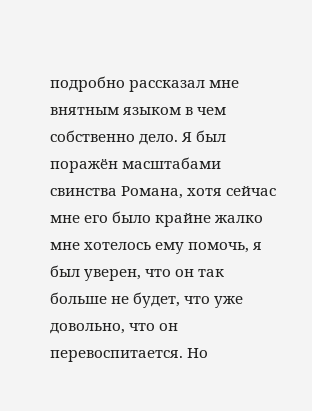подробно рассказал мне внятным языком в чем собственно дело. Я был поражён масштабами свинства Романа, хотя сейчас мне его было крайне жалко мне хотелось ему помочь, я был уверен, что он так больше не будет, что уже довольно, что он перевоспитается. Но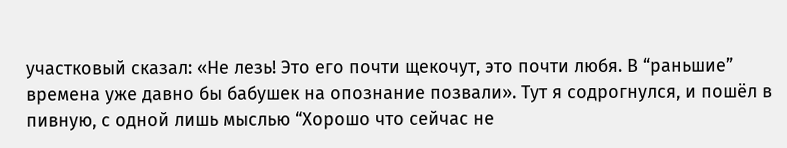участковый сказал: «Не лезь! Это его почти щекочут, это почти любя. В “раньшие” времена уже давно бы бабушек на опознание позвали». Тут я содрогнулся, и пошёл в пивную, с одной лишь мыслью “Хорошо что сейчас не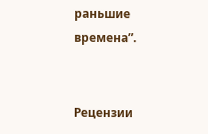раньшие времена”.


Рецензии